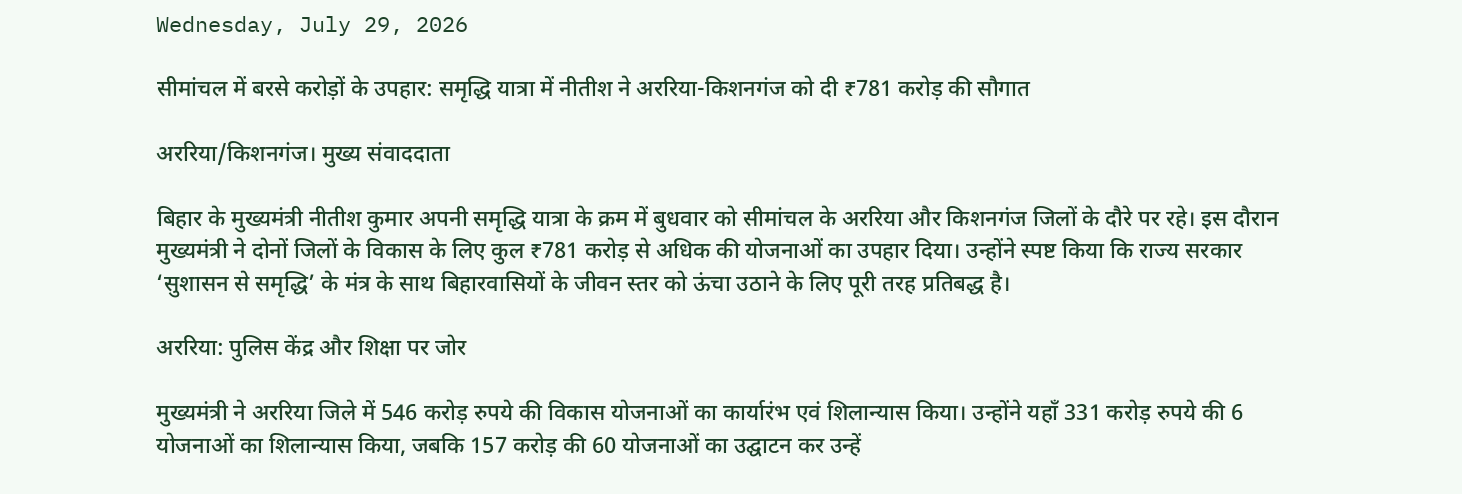Wednesday, July 29, 2026

सीमांचल में बरसे करोड़ों के उपहार: समृद्धि यात्रा में नीतीश ने अररिया-किशनगंज को दी ₹781 करोड़ की सौगात

अररिया/किशनगंज। मुख्य संवाददाता

बिहार के मुख्यमंत्री नीतीश कुमार अपनी समृद्धि यात्रा के क्रम में बुधवार को सीमांचल के अररिया और किशनगंज जिलों के दौरे पर रहे। इस दौरान मुख्यमंत्री ने दोनों जिलों के विकास के लिए कुल ₹781 करोड़ से अधिक की योजनाओं का उपहार दिया। उन्होंने स्पष्ट किया कि राज्य सरकार ‘सुशासन से समृद्धि’ के मंत्र के साथ बिहारवासियों के जीवन स्तर को ऊंचा उठाने के लिए पूरी तरह प्रतिबद्ध है।

अररिया: पुलिस केंद्र और शिक्षा पर जोर

मुख्यमंत्री ने अररिया जिले में 546 करोड़ रुपये की विकास योजनाओं का कार्यारंभ एवं शिलान्यास किया। उन्होंने यहाँ 331 करोड़ रुपये की 6 योजनाओं का शिलान्यास किया, जबकि 157 करोड़ की 60 योजनाओं का उद्घाटन कर उन्हें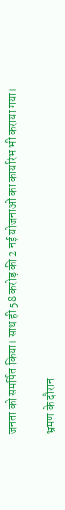जनता को समर्पित किया। साथ ही 58 करोड़ की 2 नई योजनाओं का कार्यारंभ भी कराया गया।

भ्रमण के दौरान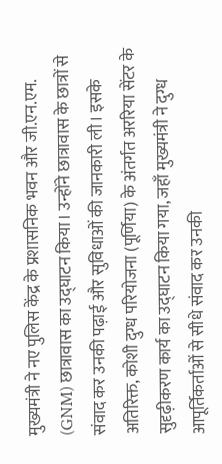मुख्यमंत्री ने नए पुलिस केंद्र के प्रशासनिक भवन और जी.एन.एम. (GNM) छात्रावास का उद्घाटन किया। उन्होंने छात्रावास के छात्रों से संवाद कर उनकी पढ़ाई और सुविधाओं की जानकारी ली। इसके अतिरिक्त, कोशी दुग्ध परियोजना (पूर्णिया) के अंतर्गत अररिया सेंटर के सुदृढ़ीकरण कार्य का उद्घाटन किया गया, जहाँ मुख्यमंत्री ने दुग्ध आपूर्तिकर्ताओं से सीधे संवाद कर उनकी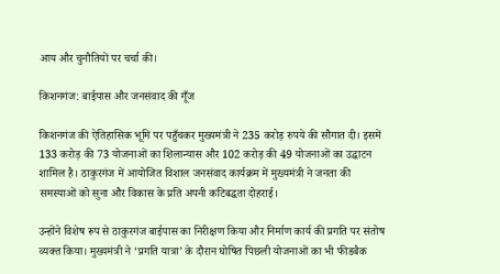आय और चुनौतियों पर चर्चा की।

किशनगंज: बाईपास और जनसंवाद की गूँज

किशनगंज की ऐतिहासिक भूमि पर पहुँचकर मुख्यमंत्री ने 235 करोड़ रुपये की सौगात दी। इसमें 133 करोड़ की 73 योजनाओं का शिलान्यास और 102 करोड़ की 49 योजनाओं का उद्घाटन शामिल है। ठाकुरगंज में आयोजित विशाल जनसंवाद कार्यक्रम में मुख्यमंत्री ने जनता की समस्याओं को सुना और विकास के प्रति अपनी कटिबद्धता दोहराई।

उन्होंने विशेष रूप से ठाकुरगंज बाईपास का निरीक्षण किया और निर्माण कार्य की प्रगति पर संतोष व्यक्त किया। मुख्यमंत्री ने ‘प्रगति यात्रा’ के दौरान घोषित पिछली योजनाओं का भी फीडबैक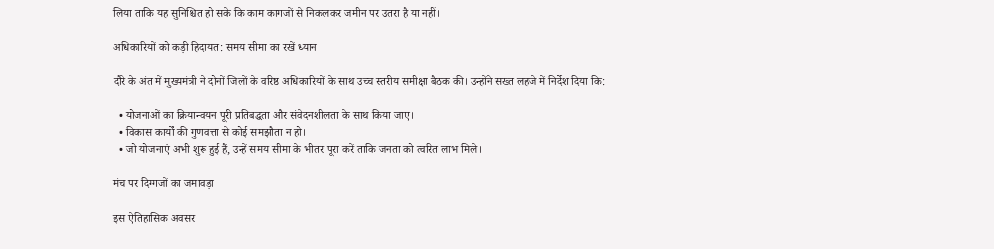लिया ताकि यह सुनिश्चित हो सके कि काम कागजों से निकलकर जमीन पर उतरा है या नहीं।

अधिकारियों को कड़ी हिदायत: समय सीमा का रखें ध्यान

दौरे के अंत में मुख्यमंत्री ने दोनों जिलों के वरिष्ठ अधिकारियों के साथ उच्च स्तरीय समीक्षा बैठक की। उन्होंने सख्त लहजे में निर्देश दिया कि:

  • योजनाओं का क्रियान्वयन पूरी प्रतिबद्धता और संवेदनशीलता के साथ किया जाए।
  • विकास कार्यों की गुणवत्ता से कोई समझौता न हो।
  • जो योजनाएं अभी शुरू हुई हैं, उन्हें समय सीमा के भीतर पूरा करें ताकि जनता को त्वरित लाभ मिले।

मंच पर दिग्गजों का जमावड़ा

इस ऐतिहासिक अवसर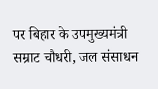पर बिहार के उपमुख्यमंत्री सम्राट चौधरी, जल संसाधन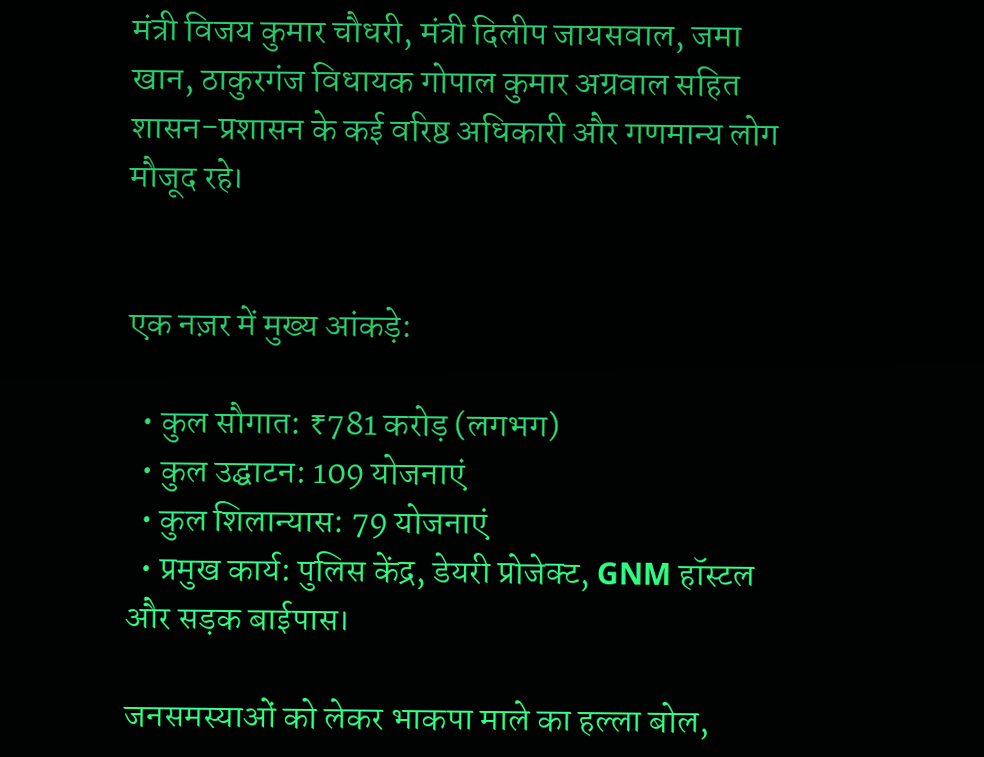मंत्री विजय कुमार चौधरी, मंत्री दिलीप जायसवाल, जमा खान, ठाकुरगंज विधायक गोपाल कुमार अग्रवाल सहित शासन-प्रशासन के कई वरिष्ठ अधिकारी और गणमान्य लोग मौजूद रहे।


एक नज़र में मुख्य आंकड़े:

  • कुल सौगात: ₹781 करोड़ (लगभग)
  • कुल उद्घाटन: 109 योजनाएं
  • कुल शिलान्यास: 79 योजनाएं
  • प्रमुख कार्य: पुलिस केंद्र, डेयरी प्रोजेक्ट, GNM हॉस्टल और सड़क बाईपास।

जनसमस्याओं को लेकर भाकपा माले का हल्ला बोल,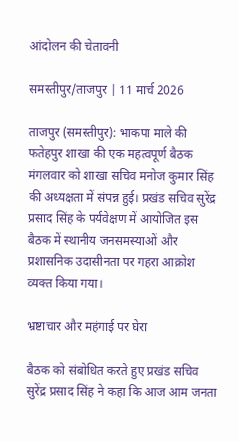आंदोलन की चेतावनी

समस्तीपुर/ताजपुर | 11 मार्च 2026

ताजपुर (समस्तीपुर): भाकपा माले की फतेहपुर शाखा की एक महत्वपूर्ण बैठक मंगलवार को शाखा सचिव मनोज कुमार सिंह की अध्यक्षता में संपन्न हुई। प्रखंड सचिव सुरेंद्र प्रसाद सिंह के पर्यवेक्षण में आयोजित इस बैठक में स्थानीय जनसमस्याओं और प्रशासनिक उदासीनता पर गहरा आक्रोश व्यक्त किया गया।

भ्रष्टाचार और महंगाई पर घेरा

बैठक को संबोधित करते हुए प्रखंड सचिव सुरेंद्र प्रसाद सिंह ने कहा कि आज आम जनता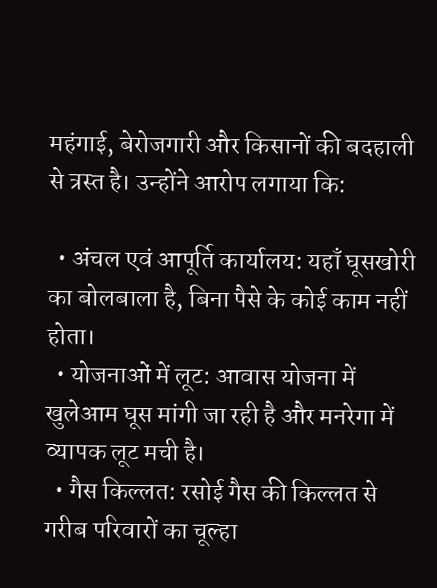महंगाई, बेरोजगारी और किसानों की बदहाली से त्रस्त है। उन्होंने आरोप लगाया कि:

  • अंचल एवं आपूर्ति कार्यालय: यहाँ घूसखोरी का बोलबाला है, बिना पैसे के कोई काम नहीं होता।
  • योजनाओं में लूट: आवास योजना में खुलेआम घूस मांगी जा रही है और मनरेगा में व्यापक लूट मची है।
  • गैस किल्लत: रसोई गैस की किल्लत से गरीब परिवारों का चूल्हा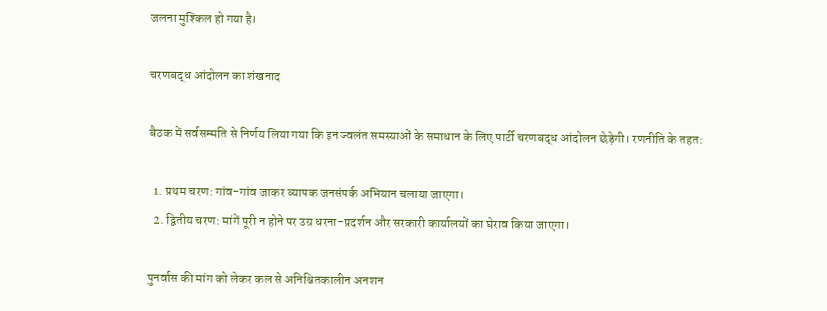जलना मुश्किल हो गया है।

चरणबद्ध आंदोलन का शंखनाद

बैठक में सर्वसम्मति से निर्णय लिया गया कि इन ज्वलंत समस्याओं के समाधान के लिए पार्टी चरणबद्ध आंदोलन छेड़ेगी। रणनीति के तहत:

  1. प्रथम चरण: गांव-गांव जाकर व्यापक जनसंपर्क अभियान चलाया जाएगा।
  2. द्वितीय चरण: मांगें पूरी न होने पर उग्र धरना-प्रदर्शन और सरकारी कार्यालयों का घेराव किया जाएगा।

पुनर्वास की मांग को लेकर कल से अनिश्चितकालीन अनशन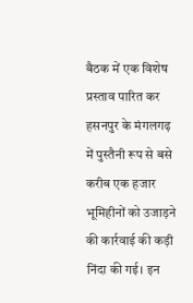बैठक में एक विशेष प्रस्ताव पारित कर हसनपुर के मंगलगढ़ में पुस्तैनी रूप से बसे करीब एक हजार भूमिहीनों को उजाड़ने की कार्रवाई की कड़ी निंदा की गई। इन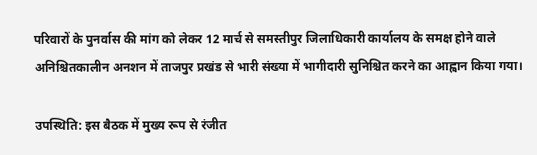परिवारों के पुनर्वास की मांग को लेकर 12 मार्च से समस्तीपुर जिलाधिकारी कार्यालय के समक्ष होने वाले अनिश्चितकालीन अनशन में ताजपुर प्रखंड से भारी संख्या में भागीदारी सुनिश्चित करने का आह्वान किया गया।

उपस्थिति: इस बैठक में मुख्य रूप से रंजीत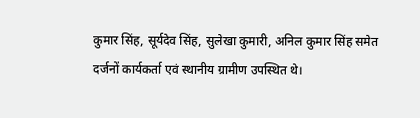कुमार सिंह, सूर्यदेव सिंह, सुलेखा कुमारी, अनिल कुमार सिंह समेत दर्जनों कार्यकर्ता एवं स्थानीय ग्रामीण उपस्थित थे।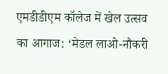एमडीडीएम कॉलेज में खेल उत्सव का आगाज: ‘मेडल लाओ-नौकरी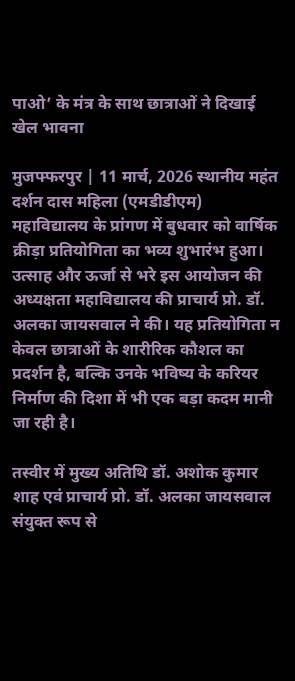पाओ’ के मंत्र के साथ छात्राओं ने दिखाई खेल भावना

मुजफ्फरपुर | 11 मार्च, 2026 स्थानीय महंत दर्शन दास महिला (एमडीडीएम) महाविद्यालय के प्रांगण में बुधवार को वार्षिक क्रीड़ा प्रतियोगिता का भव्य शुभारंभ हुआ। उत्साह और ऊर्जा से भरे इस आयोजन की अध्यक्षता महाविद्यालय की प्राचार्य प्रो. डॉ. अलका जायसवाल ने की। यह प्रतियोगिता न केवल छात्राओं के शारीरिक कौशल का प्रदर्शन है, बल्कि उनके भविष्य के करियर निर्माण की दिशा में भी एक बड़ा कदम मानी जा रही है।

तस्‍वीर में मुख्य अतिथि डॉ. अशोक कुमार शाह एवं प्राचार्य प्रो. डॉ. अलका जायसवाल  संयुक्त रूप से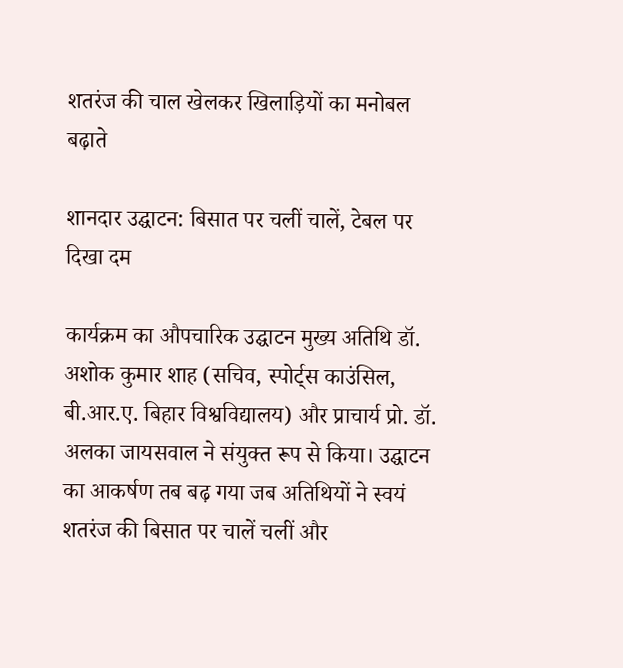शतरंज की चाल खेलकर खिलाड़ियों का मनोबल बढ़ाते

शानदार उद्घाटन: बिसात पर चलीं चालें, टेबल पर दिखा दम

कार्यक्रम का औपचारिक उद्घाटन मुख्य अतिथि डॉ. अशोक कुमार शाह (सचिव, स्पोर्ट्स काउंसिल, बी.आर.ए. बिहार विश्वविद्यालय) और प्राचार्य प्रो. डॉ. अलका जायसवाल ने संयुक्त रूप से किया। उद्घाटन का आकर्षण तब बढ़ गया जब अतिथियों ने स्वयं शतरंज की बिसात पर चालें चलीं और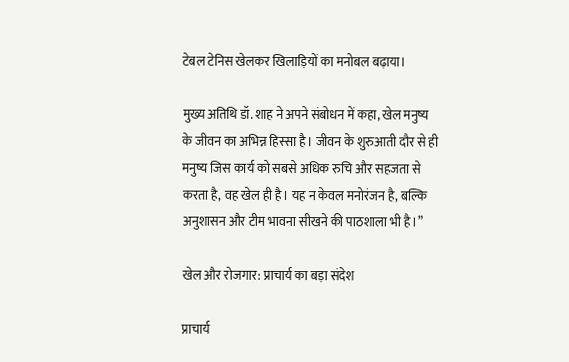टेबल टेनिस खेलकर खिलाड़ियों का मनोबल बढ़ाया।

मुख्य अतिथि डॉ. शाह ने अपने संबोधन में कहा, खेल मनुष्य के जीवन का अभिन्न हिस्सा है। जीवन के शुरुआती दौर से ही मनुष्य जिस कार्य को सबसे अधिक रुचि और सहजता से करता है, वह खेल ही है। यह न केवल मनोरंजन है, बल्कि अनुशासन और टीम भावना सीखने की पाठशाला भी है।”

खेल और रोजगार: प्राचार्य का बड़ा संदेश

प्राचार्य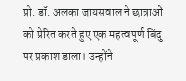प्रो. डॉ. अलका जायसवाल ने छात्राओं को प्रेरित करते हुए एक महत्वपूर्ण बिंदु पर प्रकाश डाला। उन्होंने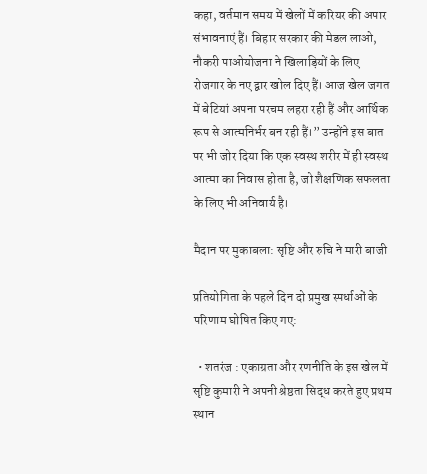कहा, वर्तमान समय में खेलों में करियर की अपार संभावनाएं हैं। बिहार सरकार की मेडल लाओ, नौकरी पाओयोजना ने खिलाड़ियों के लिए रोजगार के नए द्वार खोल दिए हैं। आज खेल जगत में बेटियां अपना परचम लहरा रही हैं और आर्थिक रूप से आत्मनिर्भर बन रही हैं।” उन्होंने इस बात पर भी जोर दिया कि एक स्वस्थ शरीर में ही स्वस्थ आत्मा का निवास होता है, जो शैक्षणिक सफलता के लिए भी अनिवार्य है।

मैदान पर मुकाबला: सृष्टि और रुचि ने मारी बाजी

प्रतियोगिता के पहले दिन दो प्रमुख स्पर्धाओं के परिणाम घोषित किए गए:

  • शतरंज : एकाग्रता और रणनीति के इस खेल में सृष्टि कुमारी ने अपनी श्रेष्ठता सिद्ध करते हुए प्रथम स्थान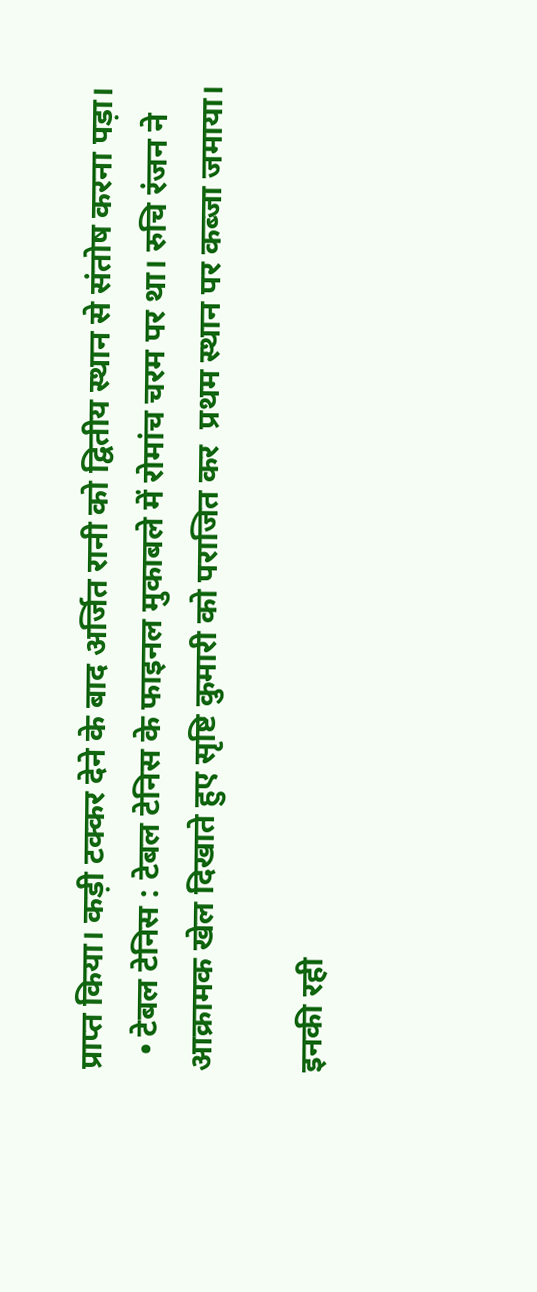प्राप्त किया। कड़ी टक्कर देने के बाद अर्जित रानी को द्वितीय स्थान से संतोष करना पड़ा।
  • टेबल टेनिस : टेबल टेनिस के फाइनल मुकाबले में रोमांच चरम पर था। रुचि रंजन ने आक्रामक खेल दिखाते हुए सृष्टि कुमारी को पराजित कर  प्रथम स्थान पर कब्जा जमाया।

इनकी रही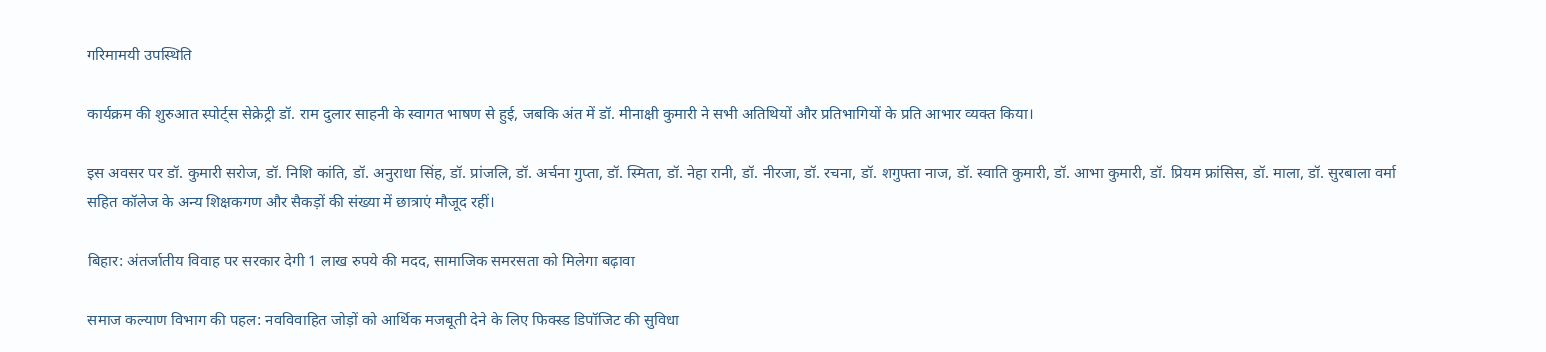गरिमामयी उपस्थिति

कार्यक्रम की शुरुआत स्पोर्ट्स सेक्रेट्री डॉ. राम दुलार साहनी के स्वागत भाषण से हुई, जबकि अंत में डॉ. मीनाक्षी कुमारी ने सभी अतिथियों और प्रतिभागियों के प्रति आभार व्यक्त किया।

इस अवसर पर डॉ. कुमारी सरोज, डॉ. निशि कांति, डॉ. अनुराधा सिंह, डॉ. प्रांजलि, डॉ. अर्चना गुप्ता, डॉ. स्मिता, डॉ. नेहा रानी, डॉ. नीरजा, डॉ. रचना, डॉ. शगुफ्ता नाज, डॉ. स्वाति कुमारी, डॉ. आभा कुमारी, डॉ. प्रियम फ्रांसिस, डॉ. माला, डॉ. सुरबाला वर्मा सहित कॉलेज के अन्य शिक्षकगण और सैकड़ों की संख्या में छात्राएं मौजूद रहीं।

बिहार: अंतर्जातीय विवाह पर सरकार देगी 1 लाख रुपये की मदद, सामाजिक समरसता को मिलेगा बढ़ावा

समाज कल्याण विभाग की पहल: नवविवाहित जोड़ों को आर्थिक मजबूती देने के लिए फिक्स्ड डिपॉजिट की सुविधा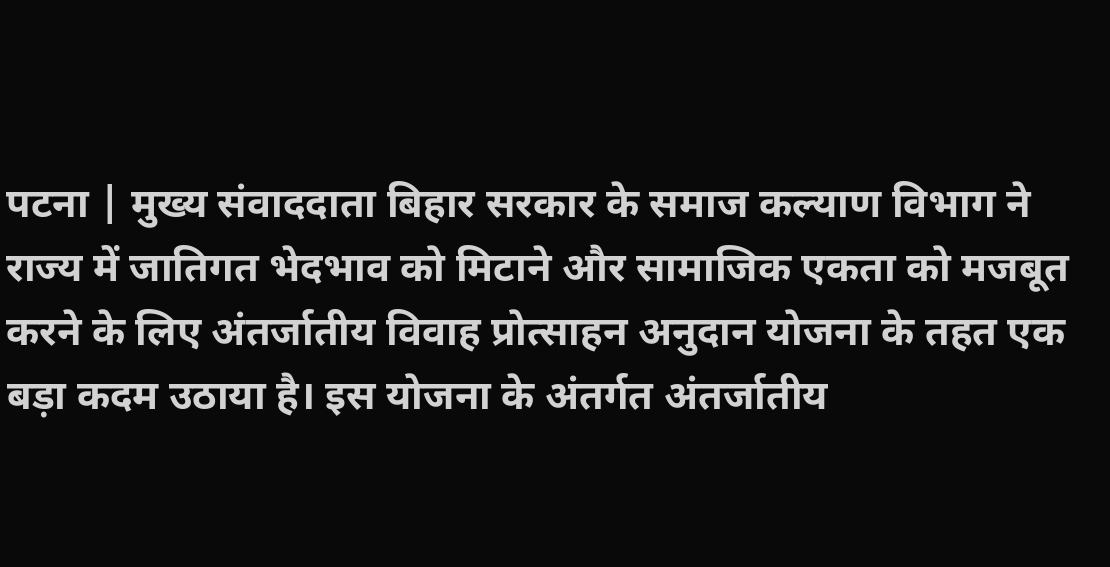पटना | मुख्य संवाददाता बिहार सरकार के समाज कल्याण विभाग ने राज्य में जातिगत भेदभाव को मिटाने और सामाजिक एकता को मजबूत करने के लिए अंतर्जातीय विवाह प्रोत्साहन अनुदान योजना के तहत एक बड़ा कदम उठाया है। इस योजना के अंतर्गत अंतर्जातीय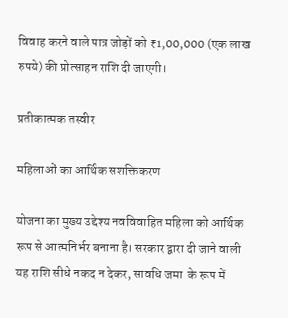विवाह करने वाले पात्र जोड़ों को ₹1,00,000 (एक लाख रुपये) की प्रोत्साहन राशि दी जाएगी।

प्रतीकात्‍मक तस्‍वीर

महिलाओं का आर्थिक सशक्तिकरण

योजना का मुख्य उद्देश्य नवविवाहित महिला को आर्थिक रूप से आत्मनिर्भर बनाना है। सरकार द्वारा दी जाने वाली यह राशि सीधे नकद न देकर, सावधि जमा  के रूप में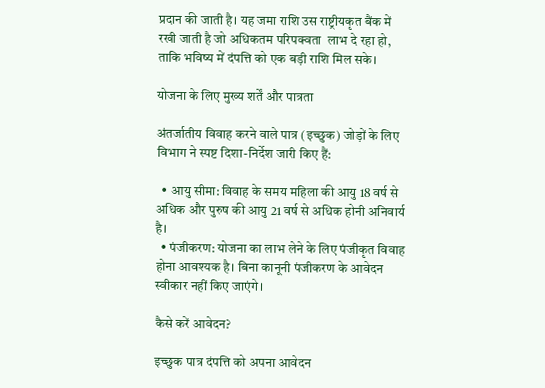प्रदान की जाती है। यह जमा राशि उस राष्ट्रीयकृत बैंक में रखी जाती है जो अधिकतम परिपक्वता  लाभ दे रहा हो, ताकि भविष्य में दंपत्ति को एक बड़ी राशि मिल सके।

योजना के लिए मुख्य शर्तें और पात्रता

अंतर्जातीय विवाह करने वाले पात्र (इच्छुक) जोड़ों के लिए विभाग ने स्पष्ट दिशा-निर्देश जारी किए हैं:

  • आयु सीमा: विवाह के समय महिला की आयु 18 वर्ष से अधिक और पुरुष की आयु 21 वर्ष से अधिक होनी अनिवार्य है।
  • पंजीकरण: योजना का लाभ लेने के लिए पंजीकृत विवाह  होना आवश्यक है। बिना कानूनी पंजीकरण के आवेदन स्वीकार नहीं किए जाएंगे।

कैसे करें आवेदन?

इच्छुक पात्र दंपत्ति को अपना आवेदन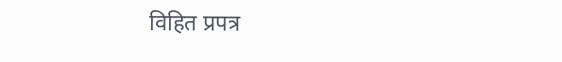विहित प्रपत्र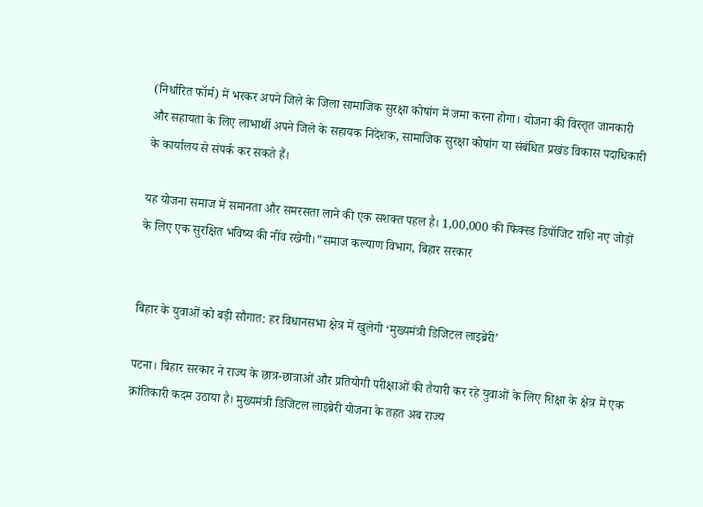(निर्धारित फॉर्म) में भरकर अपने जिले के जिला सामाजिक सुरक्षा कोषांग में जमा करना होगा। योजना की विस्तृत जानकारी और सहायता के लिए लाभार्थी अपने जिले के सहायक निदेशक, सामाजिक सुरक्षा कोषांग या संबंधित प्रखंड विकास पदाधिकारी  के कार्यालय से संपर्क कर सकते हैं।

यह योजना समाज में समानता और समरसता लाने की एक सशक्त पहल है। 1,00,000 की फिक्स्ड डिपॉजिट राशि नए जोड़ों के लिए एक सुरक्षित भविष्य की नींव रखेगी।”समाज कल्याण विभाग, बिहार सरकार


बिहार के युवाओं को बड़ी सौगात: हर विधानसभा क्षेत्र में खुलेगी ‘मुख्यमंत्री डिजिटल लाइब्रेरी’

पटना। बिहार सरकार ने राज्य के छात्र-छात्राओं और प्रतियोगी परीक्षाओं की तैयारी कर रहे युवाओं के लिए शिक्षा के क्षेत्र में एक क्रांतिकारी कदम उठाया है। मुख्यमंत्री डिजिटल लाइब्रेरी योजना के तहत अब राज्य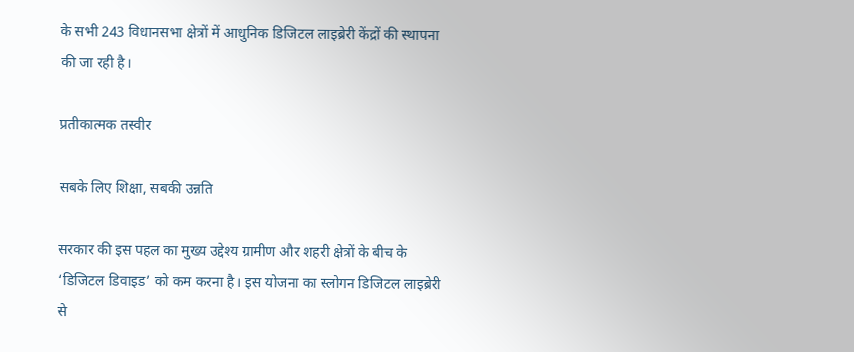के सभी 243 विधानसभा क्षेत्रों में आधुनिक डिजिटल लाइब्रेरी केंद्रों की स्थापना की जा रही है।

प्रतीकात्‍मक तस्‍वीर

सबके लिए शिक्षा, सबकी उन्नति

सरकार की इस पहल का मुख्य उद्देश्य ग्रामीण और शहरी क्षेत्रों के बीच के ‘डिजिटल डिवाइड’ को कम करना है। इस योजना का स्लोगन डिजिटल लाइब्रेरी से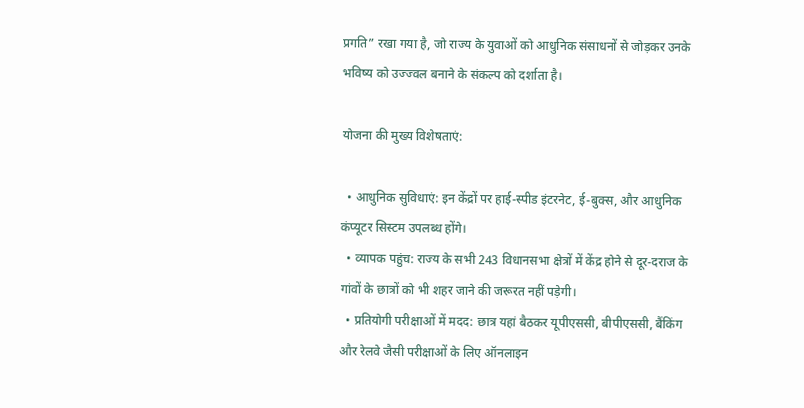प्रगति” रखा गया है, जो राज्य के युवाओं को आधुनिक संसाधनों से जोड़कर उनके भविष्य को उज्ज्वल बनाने के संकल्प को दर्शाता है।

योजना की मुख्य विशेषताएं:

  • आधुनिक सुविधाएं: इन केंद्रों पर हाई-स्पीड इंटरनेट, ई-बुक्स, और आधुनिक कंप्यूटर सिस्टम उपलब्ध होंगे।
  • व्यापक पहुंच: राज्य के सभी 243 विधानसभा क्षेत्रों में केंद्र होने से दूर-दराज के गांवों के छात्रों को भी शहर जाने की जरूरत नहीं पड़ेगी।
  • प्रतियोगी परीक्षाओं में मदद: छात्र यहां बैठकर यूपीएससी, बीपीएससी, बैंकिंग और रेलवे जैसी परीक्षाओं के लिए ऑनलाइन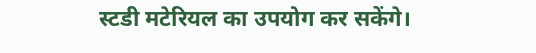स्टडी मटेरियल का उपयोग कर सकेंगे।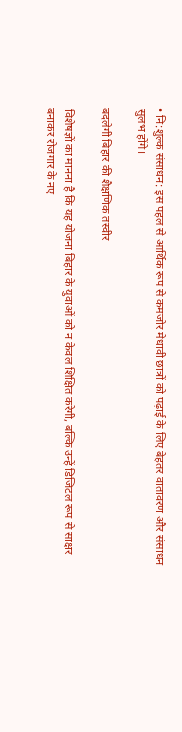• नि:शुल्क संसाधन: इस पहल से आर्थिक रूप से कमजोर मेधावी छात्रों को पढ़ाई के लिए बेहतर वातावरण और संसाधन सुलभ होंगे।

बदलेगी बिहार की शैक्षणिक तस्वीर

विशेषज्ञों का मानना है कि यह योजना बिहार के युवाओं को न केवल शिक्षित करेगी, बल्कि उन्हें डिजिटल रूप से साक्षर बनाकर रोजगार के नए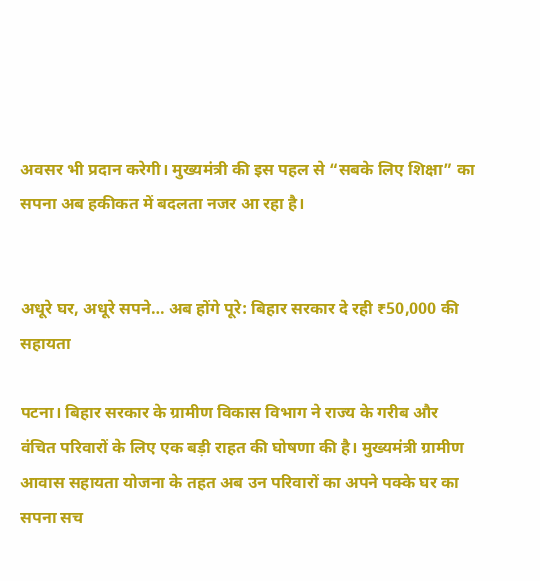अवसर भी प्रदान करेगी। मुख्यमंत्री की इस पहल से “सबके लिए शिक्षा” का सपना अब हकीकत में बदलता नजर आ रहा है।


अधूरे घर, अधूरे सपने… अब होंगे पूरे: बिहार सरकार दे रही ₹50,000 की सहायता

पटना। बिहार सरकार के ग्रामीण विकास विभाग ने राज्य के गरीब और वंचित परिवारों के लिए एक बड़ी राहत की घोषणा की है। मुख्यमंत्री ग्रामीण आवास सहायता योजना के तहत अब उन परिवारों का अपने पक्के घर का सपना सच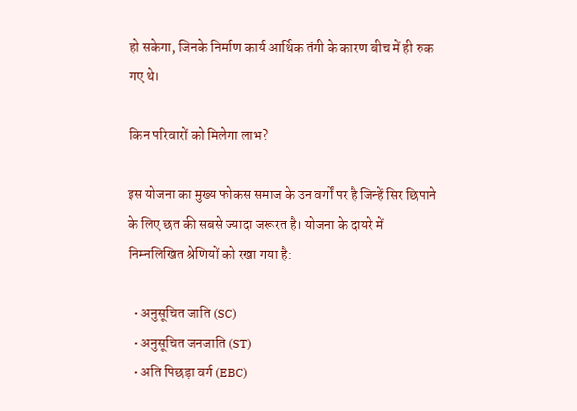हो सकेगा, जिनके निर्माण कार्य आर्थिक तंगी के कारण बीच में ही रुक गए थे।

किन परिवारों को मिलेगा लाभ?

इस योजना का मुख्य फोकस समाज के उन वर्गों पर है जिन्हें सिर छिपाने के लिए छत की सबसे ज्यादा जरूरत है। योजना के दायरे में निम्नलिखित श्रेणियों को रखा गया है:

  • अनुसूचित जाति (SC)
  • अनुसूचित जनजाति (ST)
  • अति पिछड़ा वर्ग (EBC)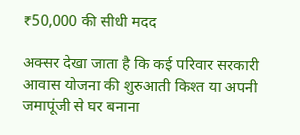₹50,000 की सीधी मदद

अक्सर देखा जाता है कि कई परिवार सरकारी आवास योजना की शुरुआती किश्त या अपनी जमापूंजी से घर बनाना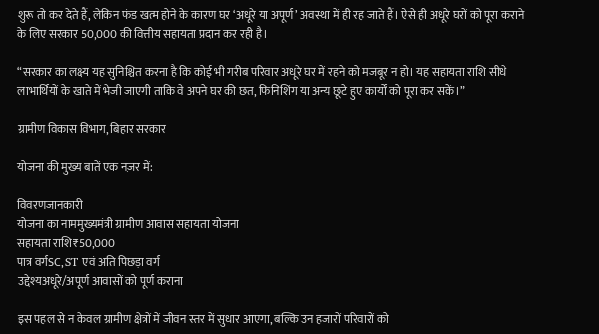शुरू तो कर देते हैं, लेकिन फंड खत्म होने के कारण घर ‘अधूरे या अपूर्ण’ अवस्था में ही रह जाते हैं। ऐसे ही अधूरे घरों को पूरा कराने के लिए सरकार 50,000 की वित्तीय सहायता प्रदान कर रही है।

“सरकार का लक्ष्य यह सुनिश्चित करना है कि कोई भी गरीब परिवार अधूरे घर में रहने को मजबूर न हो। यह सहायता राशि सीधे लाभार्थियों के खाते में भेजी जाएगी ताकि वे अपने घर की छत, फिनिशिंग या अन्य छूटे हुए कार्यों को पूरा कर सकें।”

ग्रामीण विकास विभाग, बिहार सरकार

योजना की मुख्य बातें एक नज़र में:

विवरणजानकारी
योजना का नाममुख्यमंत्री ग्रामीण आवास सहायता योजना
सहायता राशि₹50,000
पात्र वर्गSC, ST एवं अति पिछड़ा वर्ग
उद्देश्यअधूरे/अपूर्ण आवासों को पूर्ण कराना

इस पहल से न केवल ग्रामीण क्षेत्रों में जीवन स्तर में सुधार आएगा, बल्कि उन हजारों परिवारों को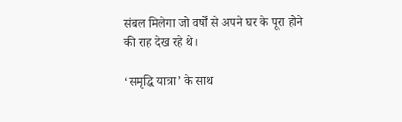संबल मिलेगा जो वर्षों से अपने घर के पूरा होने की राह देख रहे थे।

‘समृद्धि यात्रा’ के साथ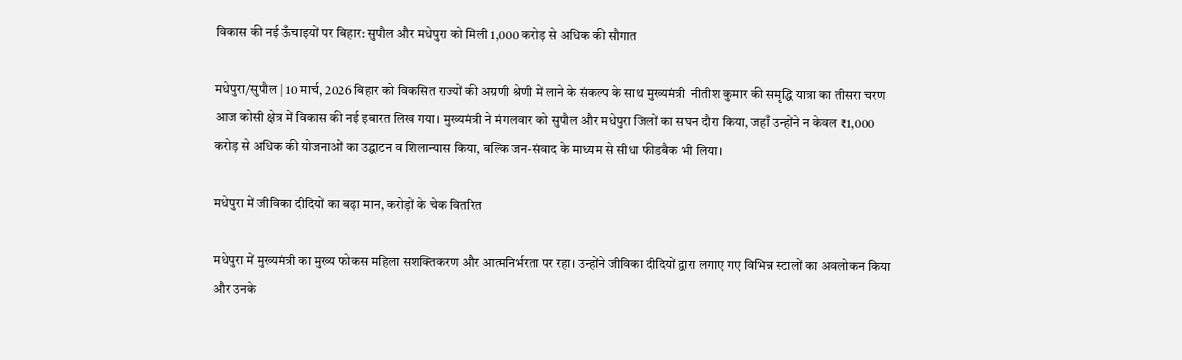विकास की नई ऊँचाइयों पर बिहार: सुपौल और मधेपुरा को मिली 1,000 करोड़ से अधिक की सौगात

मधेपुरा/सुपौल | 10 मार्च, 2026 बिहार को विकसित राज्यों की अग्रणी श्रेणी में लाने के संकल्प के साथ मुख्यमंत्री  नीतीश कुमार की समृद्धि यात्रा का तीसरा चरण आज कोसी क्षेत्र में विकास की नई इबारत लिख गया। मुख्यमंत्री ने मंगलवार को सुपौल और मधेपुरा जिलों का सघन दौरा किया, जहाँ उन्होंने न केवल ₹1,000 करोड़ से अधिक की योजनाओं का उद्घाटन व शिलान्यास किया, बल्कि जन-संवाद के माध्यम से सीधा फीडबैक भी लिया।

मधेपुरा में जीविका दीदियों का बढ़ा मान, करोड़ों के चेक वितरित

मधेपुरा में मुख्यमंत्री का मुख्य फोकस महिला सशक्तिकरण और आत्मनिर्भरता पर रहा। उन्होंने जीविका दीदियों द्वारा लगाए गए विभिन्न स्टालों का अवलोकन किया और उनके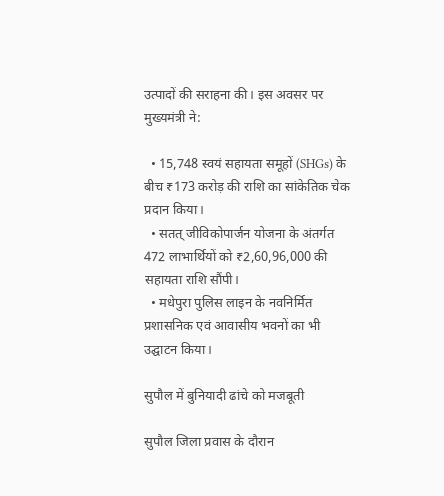उत्पादों की सराहना की। इस अवसर पर मुख्यमंत्री ने:

  • 15,748 स्वयं सहायता समूहों (SHGs) के बीच ₹173 करोड़ की राशि का सांकेतिक चेक प्रदान किया।
  • सतत् जीविकोपार्जन योजना के अंतर्गत 472 लाभार्थियों को ₹2,60,96,000 की सहायता राशि सौंपी।
  • मधेपुरा पुलिस लाइन के नवनिर्मित प्रशासनिक एवं आवासीय भवनों का भी उद्घाटन किया।

सुपौल में बुनियादी ढांचे को मजबूती

सुपौल जिला प्रवास के दौरान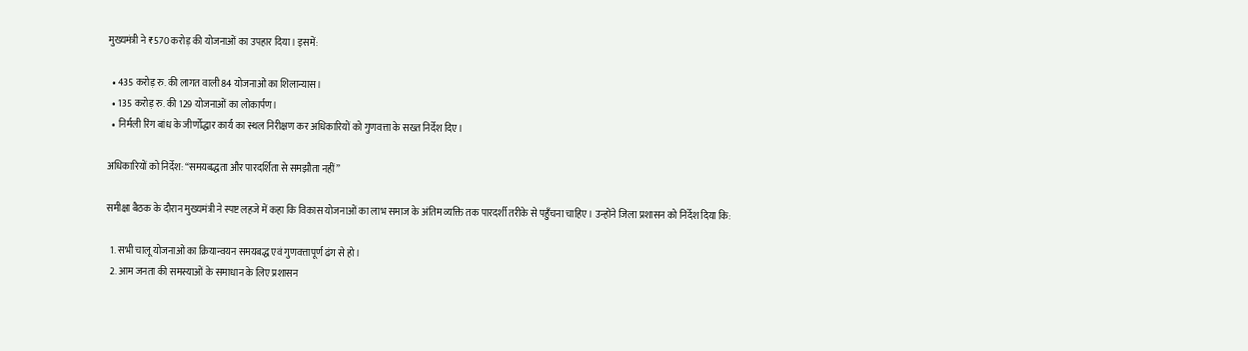मुख्यमंत्री ने ₹570 करोड़ की योजनाओं का उपहार दिया। इसमें:

  • 435 करोड़ रु. की लागत वाली 84 योजनाओं का शिलान्यास।
  • 135 करोड़ रु. की 129 योजनाओं का लोकार्पण।
  • निर्मली रिंग बांध के जीर्णोद्धार कार्य का स्थल निरीक्षण कर अधिकारियों को गुणवत्ता के सख्त निर्देश दिए।

अधिकारियों को निर्देश: “समयबद्धता और पारदर्शिता से समझौता नहीं”

समीक्षा बैठक के दौरान मुख्यमंत्री ने स्पष्ट लहजे में कहा कि विकास योजनाओं का लाभ समाज के अंतिम व्यक्ति तक पारदर्शी तरीके से पहुँचना चाहिए। उन्होंने जिला प्रशासन को निर्देश दिया कि:

  1. सभी चालू योजनाओं का क्रियान्वयन समयबद्ध एवं गुणवत्तापूर्ण ढंग से हो।
  2. आम जनता की समस्याओं के समाधान के लिए प्रशासन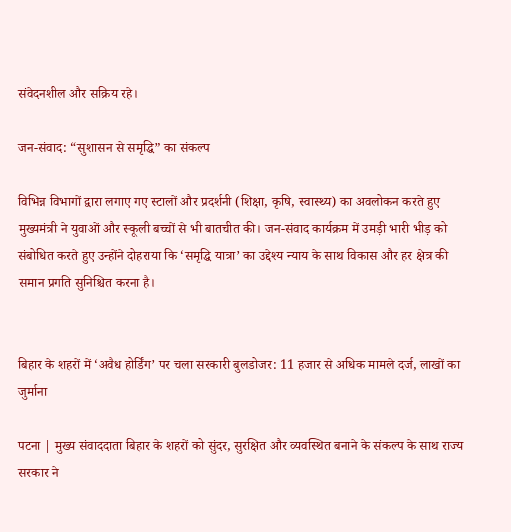संवेदनशील और सक्रिय रहे।

जन-संवाद: “सुशासन से समृद्धि” का संकल्प

विभिन्न विभागों द्वारा लगाए गए स्टालों और प्रदर्शनी (शिक्षा, कृषि, स्वास्थ्य) का अवलोकन करते हुए मुख्यमंत्री ने युवाओं और स्कूली बच्चों से भी बातचीत की। जन-संवाद कार्यक्रम में उमड़ी भारी भीड़ को संबोधित करते हुए उन्होंने दोहराया कि ‘समृद्धि यात्रा’ का उद्देश्य न्याय के साथ विकास और हर क्षेत्र की समान प्रगति सुनिश्चित करना है।


बिहार के शहरों में ‘अवैध होर्डिंग’ पर चला सरकारी बुलडोजर: 11 हजार से अधिक मामले दर्ज, लाखों का जुर्माना

पटना | मुख्य संवाददाता बिहार के शहरों को सुंदर, सुरक्षित और व्यवस्थित बनाने के संकल्प के साथ राज्य सरकार ने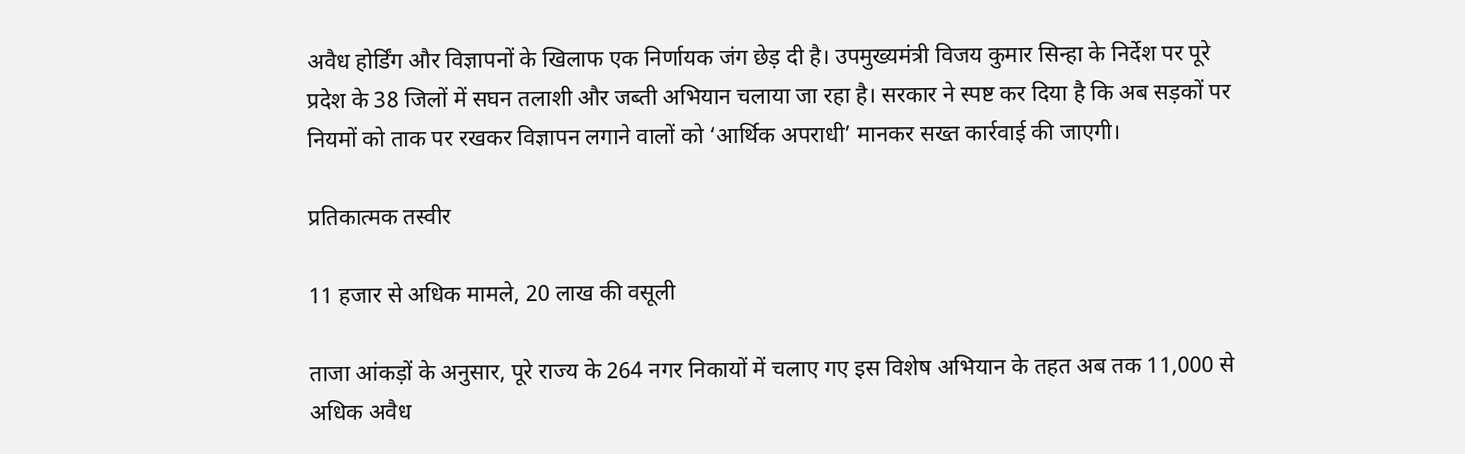अवैध होर्डिंग और विज्ञापनों के खिलाफ एक निर्णायक जंग छेड़ दी है। उपमुख्यमंत्री विजय कुमार सिन्हा के निर्देश पर पूरे प्रदेश के 38 जिलों में सघन तलाशी और जब्ती अभियान चलाया जा रहा है। सरकार ने स्पष्ट कर दिया है कि अब सड़कों पर नियमों को ताक पर रखकर विज्ञापन लगाने वालों को ‘आर्थिक अपराधी’ मानकर सख्त कार्रवाई की जाएगी।

प्रतिकात्‍मक तस्‍वीर

11 हजार से अधिक मामले, 20 लाख की वसूली

ताजा आंकड़ों के अनुसार, पूरे राज्य के 264 नगर निकायों में चलाए गए इस विशेष अभियान के तहत अब तक 11,000 से अधिक अवैध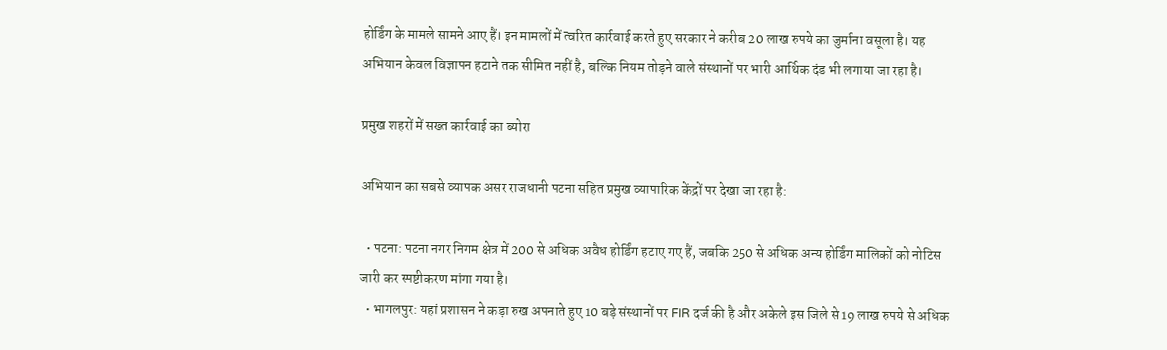होर्डिंग के मामले सामने आए हैं। इन मामलों में त्वरित कार्रवाई करते हुए सरकार ने करीब 20 लाख रुपये का जुर्माना वसूला है। यह अभियान केवल विज्ञापन हटाने तक सीमित नहीं है, बल्कि नियम तोड़ने वाले संस्थानों पर भारी आर्थिक दंड भी लगाया जा रहा है।

प्रमुख शहरों में सख्त कार्रवाई का ब्योरा

अभियान का सबसे व्यापक असर राजधानी पटना सहित प्रमुख व्यापारिक केंद्रों पर देखा जा रहा है:

  • पटना: पटना नगर निगम क्षेत्र में 200 से अधिक अवैध होर्डिंग हटाए गए हैं, जबकि 250 से अधिक अन्य होर्डिंग मालिकों को नोटिस जारी कर स्पष्टीकरण मांगा गया है।
  • भागलपुर: यहां प्रशासन ने कड़ा रुख अपनाते हुए 10 बड़े संस्थानों पर FIR दर्ज की है और अकेले इस जिले से 19 लाख रुपये से अधिक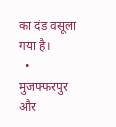का दंड वसूला गया है।
  • मुजफ्फरपुर और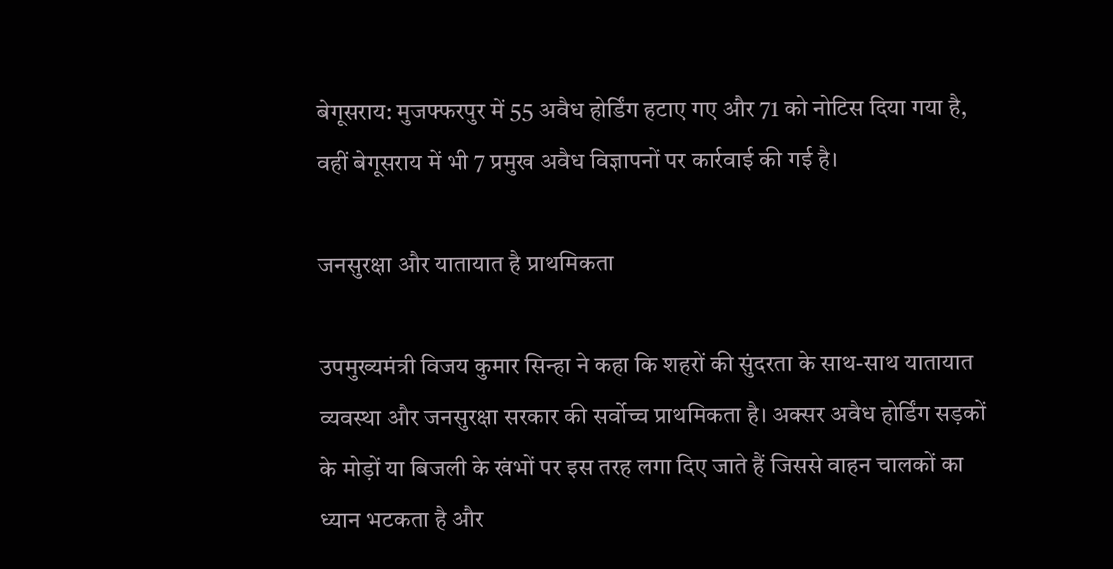बेगूसराय: मुजफ्फरपुर में 55 अवैध होर्डिंग हटाए गए और 71 को नोटिस दिया गया है, वहीं बेगूसराय में भी 7 प्रमुख अवैध विज्ञापनों पर कार्रवाई की गई है।

जनसुरक्षा और यातायात है प्राथमिकता

उपमुख्यमंत्री विजय कुमार सिन्हा ने कहा कि शहरों की सुंदरता के साथ-साथ यातायात व्यवस्था और जनसुरक्षा सरकार की सर्वोच्च प्राथमिकता है। अक्सर अवैध होर्डिंग सड़कों के मोड़ों या बिजली के खंभों पर इस तरह लगा दिए जाते हैं जिससे वाहन चालकों का ध्यान भटकता है और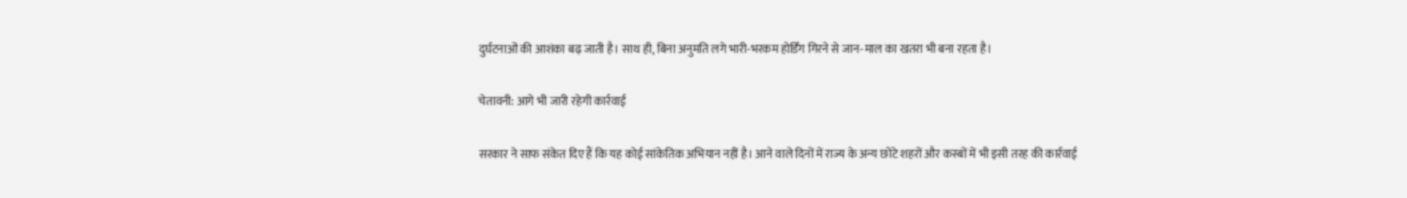दुर्घटनाओं की आशंका बढ़ जाती है। साथ ही, बिना अनुमति लगे भारी-भरकम होर्डिंग गिरने से जान-माल का खतरा भी बना रहता है।

चेतावनी: आगे भी जारी रहेगी कार्रवाई

सरकार ने साफ संकेत दिए हैं कि यह कोई सांकेतिक अभियान नहीं है। आने वाले दिनों में राज्य के अन्य छोटे शहरों और कस्बों में भी इसी तरह की कार्रवाई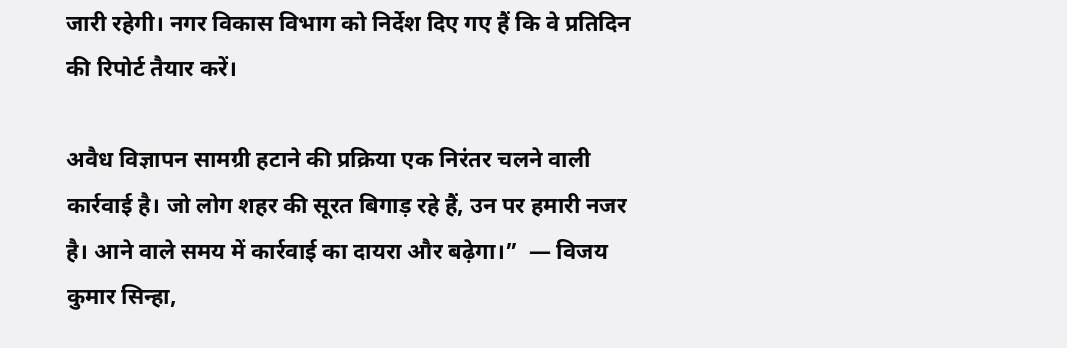जारी रहेगी। नगर विकास विभाग को निर्देश दिए गए हैं कि वे प्रतिदिन की रिपोर्ट तैयार करें।

अवैध विज्ञापन सामग्री हटाने की प्रक्रिया एक निरंतर चलने वाली कार्रवाई है। जो लोग शहर की सूरत बिगाड़ रहे हैं, उन पर हमारी नजर है। आने वाले समय में कार्रवाई का दायरा और बढ़ेगा।”  — विजय कुमार सिन्हा,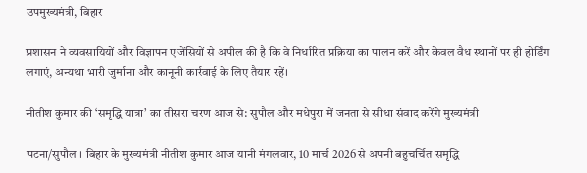उपमुख्यमंत्री, बिहार

प्रशासन ने व्यवसायियों और विज्ञापन एजेंसियों से अपील की है कि वे निर्धारित प्रक्रिया का पालन करें और केवल वैध स्थानों पर ही होर्डिंग लगाएं, अन्यथा भारी जुर्माना और कानूनी कार्रवाई के लिए तैयार रहें।

नीतीश कुमार की ‘समृद्धि यात्रा’ का तीसरा चरण आज से: सुपौल और मधेपुरा में जनता से सीधा संवाद करेंगे मुख्यमंत्री

पटना/सुपौल । बिहार के मुख्यमंत्री नीतीश कुमार आज यानी मंगलवार, 10 मार्च 2026 से अपनी बहुचर्चित समृद्धि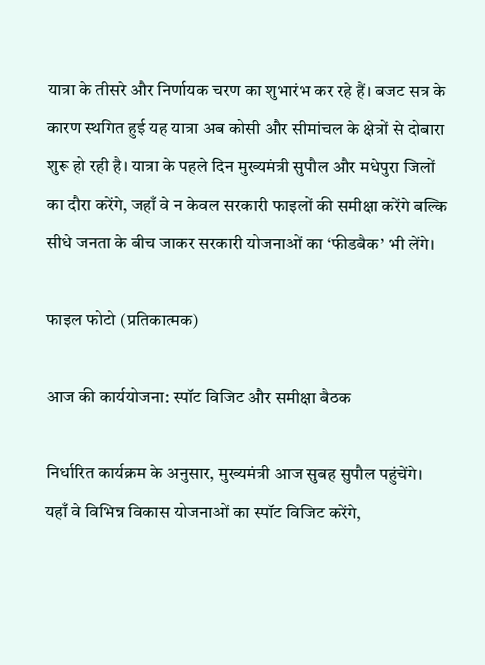यात्रा के तीसरे और निर्णायक चरण का शुभारंभ कर रहे हैं। बजट सत्र के कारण स्थगित हुई यह यात्रा अब कोसी और सीमांचल के क्षेत्रों से दोबारा शुरू हो रही है। यात्रा के पहले दिन मुख्यमंत्री सुपौल और मधेपुरा जिलों का दौरा करेंगे, जहाँ वे न केवल सरकारी फाइलों की समीक्षा करेंगे बल्कि सीधे जनता के बीच जाकर सरकारी योजनाओं का ‘फीडबैक’ भी लेंगे।

फाइल फोटो (प्रतिकात्‍मक)

आज की कार्ययोजना: स्पॉट विजिट और समीक्षा बैठक

निर्धारित कार्यक्रम के अनुसार, मुख्यमंत्री आज सुबह सुपौल पहुंचेंगे। यहाँ वे विभिन्न विकास योजनाओं का स्पॉट विजिट करेंगे,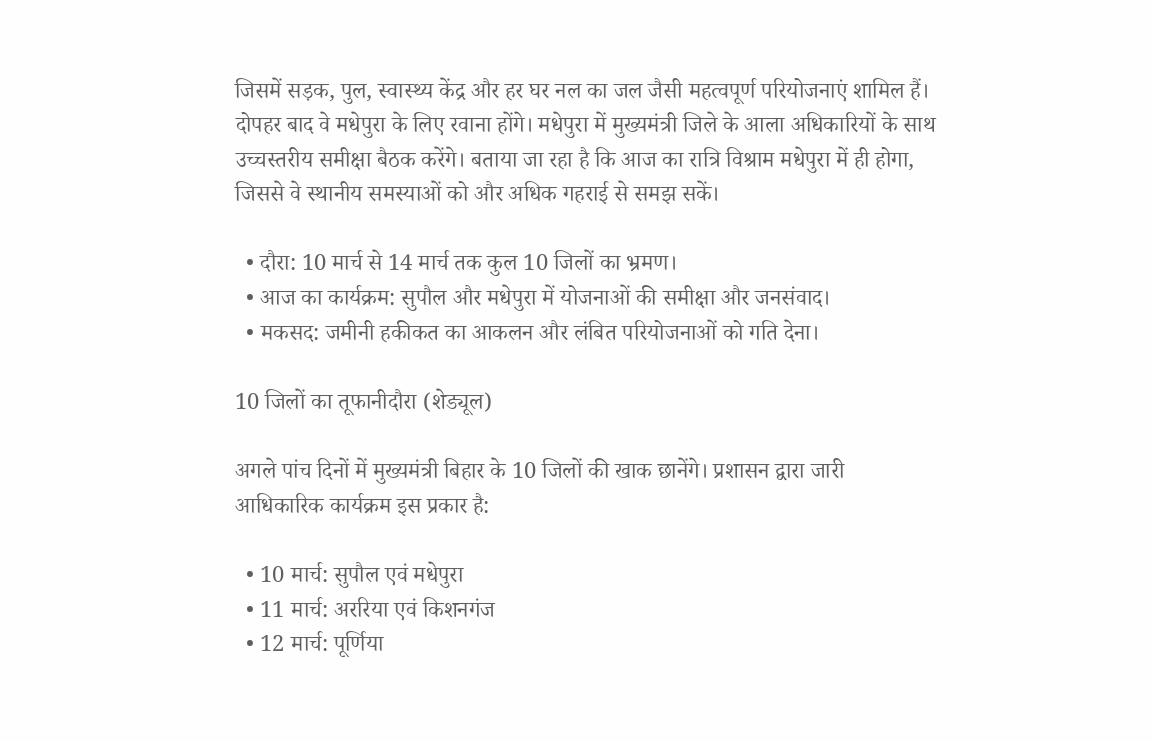जिसमें सड़क, पुल, स्वास्थ्य केंद्र और हर घर नल का जल जैसी महत्वपूर्ण परियोजनाएं शामिल हैं। दोपहर बाद वे मधेपुरा के लिए रवाना होंगे। मधेपुरा में मुख्यमंत्री जिले के आला अधिकारियों के साथ उच्चस्तरीय समीक्षा बैठक करेंगे। बताया जा रहा है कि आज का रात्रि विश्राम मधेपुरा में ही होगा, जिससे वे स्थानीय समस्याओं को और अधिक गहराई से समझ सकें।

  • दौरा: 10 मार्च से 14 मार्च तक कुल 10 जिलों का भ्रमण।
  • आज का कार्यक्रम: सुपौल और मधेपुरा में योजनाओं की समीक्षा और जनसंवाद।
  • मकसद: जमीनी हकीकत का आकलन और लंबित परियोजनाओं को गति देना।

10 जिलों का तूफानीदौरा (शेड्यूल)

अगले पांच दिनों में मुख्यमंत्री बिहार के 10 जिलों की खाक छानेंगे। प्रशासन द्वारा जारी आधिकारिक कार्यक्रम इस प्रकार है:

  • 10 मार्च: सुपौल एवं मधेपुरा
  • 11 मार्च: अररिया एवं किशनगंज
  • 12 मार्च: पूर्णिया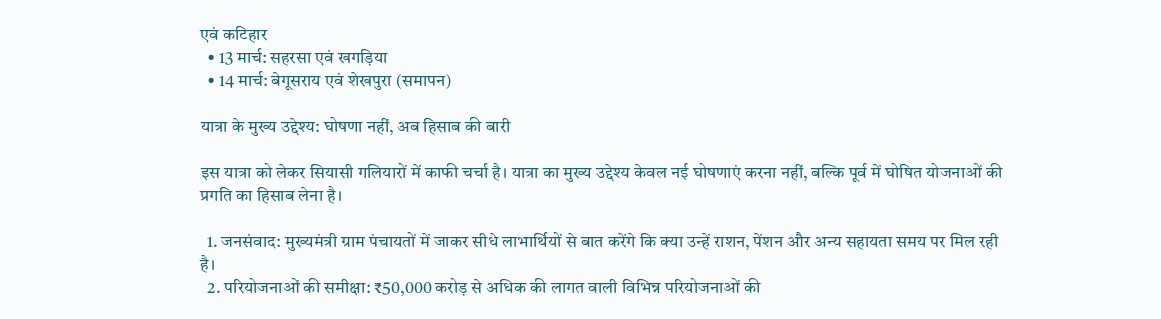एवं कटिहार
  • 13 मार्च: सहरसा एवं खगड़िया
  • 14 मार्च: बेगूसराय एवं शेखपुरा (समापन)

यात्रा के मुख्य उद्देश्य: घोषणा नहीं, अब हिसाब की बारी

इस यात्रा को लेकर सियासी गलियारों में काफी चर्चा है। यात्रा का मुख्य उद्देश्य केवल नई घोषणाएं करना नहीं, बल्कि पूर्व में घोषित योजनाओं की प्रगति का हिसाब लेना है।

  1. जनसंवाद: मुख्यमंत्री ग्राम पंचायतों में जाकर सीधे लाभार्थियों से बात करेंगे कि क्या उन्हें राशन, पेंशन और अन्य सहायता समय पर मिल रही है।
  2. परियोजनाओं की समीक्षा: ₹50,000 करोड़ से अधिक की लागत वाली विभिन्न परियोजनाओं की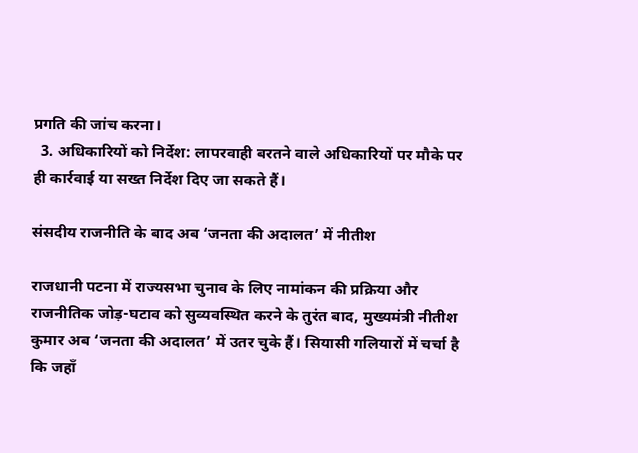प्रगति की जांच करना।
  3. अधिकारियों को निर्देश: लापरवाही बरतने वाले अधिकारियों पर मौके पर ही कार्रवाई या सख्त निर्देश दिए जा सकते हैं।

संसदीय राजनीति के बाद अब ‘जनता की अदालत’ में नीतीश

राजधानी पटना में राज्यसभा चुनाव के लिए नामांकन की प्रक्रिया और राजनीतिक जोड़-घटाव को सुव्यवस्थित करने के तुरंत बाद, मुख्यमंत्री नीतीश कुमार अब ‘जनता की अदालत’ में उतर चुके हैं। सियासी गलियारों में चर्चा है कि जहाँ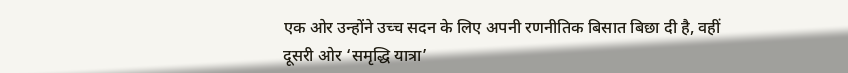एक ओर उन्होंने उच्च सदन के लिए अपनी रणनीतिक बिसात बिछा दी है, वहीं दूसरी ओर ‘समृद्धि यात्रा’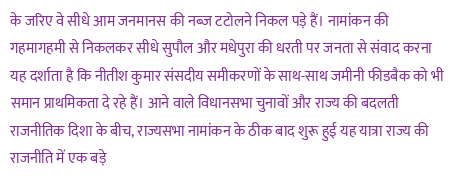के जरिए वे सीधे आम जनमानस की नब्ज टटोलने निकल पड़े हैं। नामांकन की गहमागहमी से निकलकर सीधे सुपौल और मधेपुरा की धरती पर जनता से संवाद करना यह दर्शाता है कि नीतीश कुमार संसदीय समीकरणों के साथ-साथ जमीनी फीडबैक को भी समान प्राथमिकता दे रहे हैं। आने वाले विधानसभा चुनावों और राज्य की बदलती राजनीतिक दिशा के बीच, राज्यसभा नामांकन के ठीक बाद शुरू हुई यह यात्रा राज्य की राजनीति में एक बड़े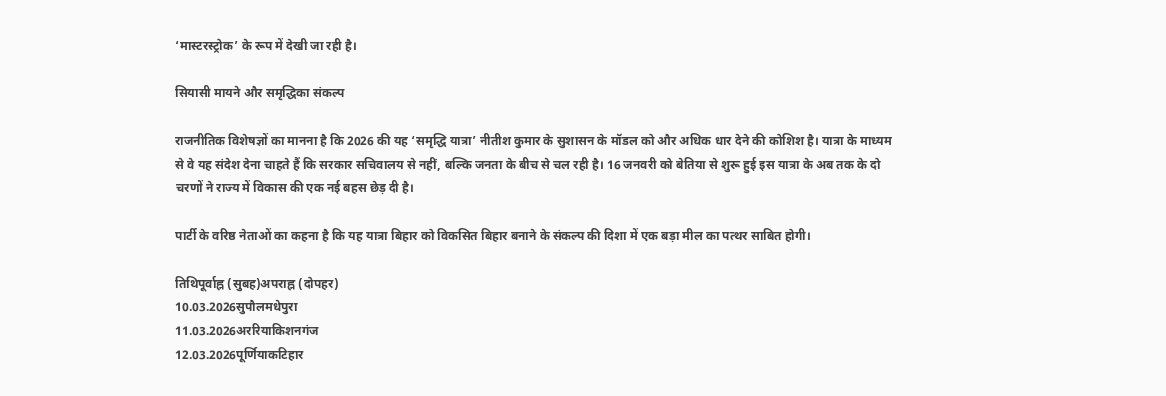‘मास्टरस्ट्रोक’ के रूप में देखी जा रही है।

सियासी मायने और समृद्धिका संकल्प

राजनीतिक विशेषज्ञों का मानना है कि 2026 की यह ‘समृद्धि यात्रा’ नीतीश कुमार के सुशासन के मॉडल को और अधिक धार देने की कोशिश है। यात्रा के माध्यम से वे यह संदेश देना चाहते हैं कि सरकार सचिवालय से नहीं, बल्कि जनता के बीच से चल रही है। 16 जनवरी को बेतिया से शुरू हुई इस यात्रा के अब तक के दो चरणों ने राज्य में विकास की एक नई बहस छेड़ दी है।

पार्टी के वरिष्ठ नेताओं का कहना है कि यह यात्रा बिहार को विकसित बिहार बनाने के संकल्प की दिशा में एक बड़ा मील का पत्थर साबित होगी।

तिथिपूर्वाह्न (सुबह)अपराह्न (दोपहर)
10.03.2026सुपौलमधेपुरा
11.03.2026अररियाकिशनगंज
12.03.2026पूर्णियाकटिहार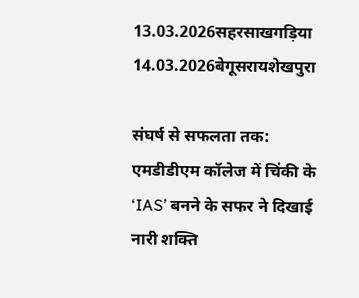13.03.2026सहरसाखगड़िया
14.03.2026बेगूसरायशेखपुरा

संघर्ष से सफलता तक: एमडीडीएम कॉलेज में चिंकी के ‘IAS’ बनने के सफर ने दिखाई नारी शक्ति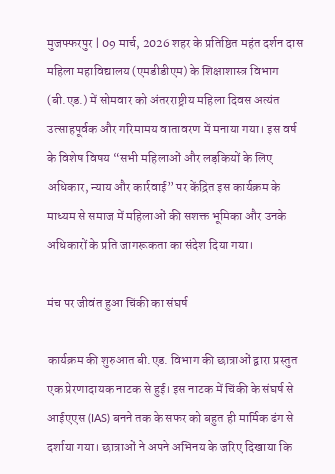मुजफ्फरपुर | 09 मार्च, 2026 शहर के प्रतिष्ठित महंत दर्शन दास महिला महाविद्यालय (एमडीडीएम) के शिक्षाशास्त्र विभाग (बी.एड.) में सोमवार को अंतरराष्ट्रीय महिला दिवस अत्यंत उत्साहपूर्वक और गरिमामय वातावरण में मनाया गया। इस वर्ष के विशेष विषय “सभी महिलाओं और लड़कियों के लिए अधिकार, न्याय और कार्रवाई” पर केंद्रित इस कार्यक्रम के माध्यम से समाज में महिलाओं की सशक्त भूमिका और उनके अधिकारों के प्रति जागरूकता का संदेश दिया गया।

मंच पर जीवंत हुआ चिंकी का संघर्ष

कार्यक्रम की शुरुआत बी.एड. विभाग की छात्राओं द्वारा प्रस्तुत एक प्रेरणादायक नाटक से हुई। इस नाटक में चिंकी के संघर्ष से आईएएस (IAS) बनने तक के सफर को बहुत ही मार्मिक ढंग से दर्शाया गया। छात्राओं ने अपने अभिनय के जरिए दिखाया कि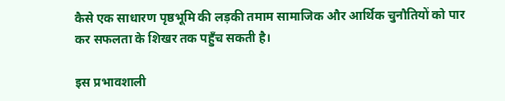कैसे एक साधारण पृष्ठभूमि की लड़की तमाम सामाजिक और आर्थिक चुनौतियों को पार कर सफलता के शिखर तक पहुँच सकती है।

इस प्रभावशाली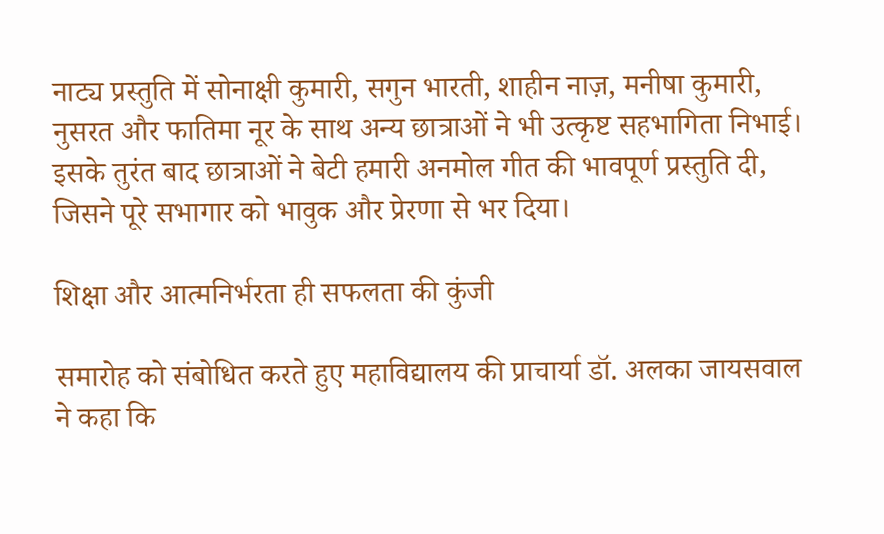नाट्य प्रस्तुति में सोनाक्षी कुमारी, सगुन भारती, शाहीन नाज़, मनीषा कुमारी, नुसरत और फातिमा नूर के साथ अन्य छात्राओं ने भी उत्कृष्ट सहभागिता निभाई। इसके तुरंत बाद छात्राओं ने बेटी हमारी अनमोल गीत की भावपूर्ण प्रस्तुति दी, जिसने पूरे सभागार को भावुक और प्रेरणा से भर दिया।

शिक्षा और आत्मनिर्भरता ही सफलता की कुंजी

समारोह को संबोधित करते हुए महाविद्यालय की प्राचार्या डॉ. अलका जायसवाल ने कहा कि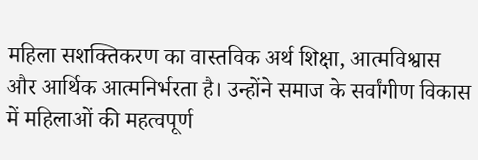महिला सशक्तिकरण का वास्तविक अर्थ शिक्षा, आत्मविश्वास और आर्थिक आत्मनिर्भरता है। उन्होंने समाज के सर्वांगीण विकास में महिलाओं की महत्वपूर्ण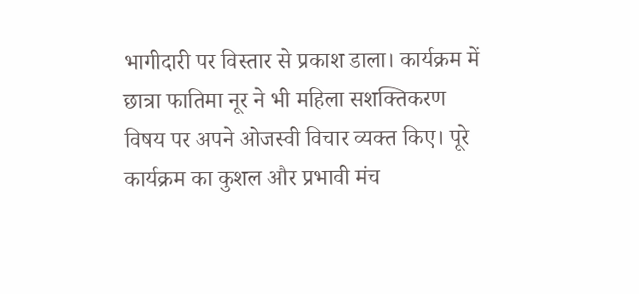भागीदारी पर विस्तार से प्रकाश डाला। कार्यक्रम में छात्रा फातिमा नूर ने भी महिला सशक्तिकरण विषय पर अपने ओजस्वी विचार व्यक्त किए। पूरे कार्यक्रम का कुशल और प्रभावी मंच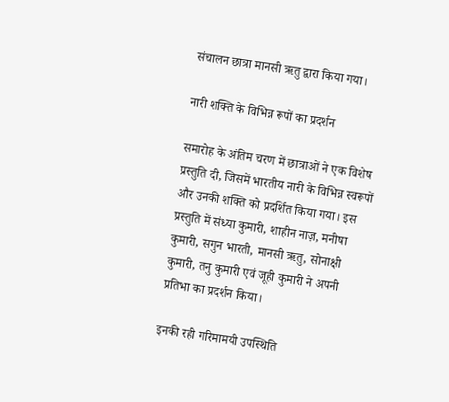संचालन छात्रा मानसी ऋतु द्वारा किया गया।

नारी शक्ति के विभिन्न रूपों का प्रदर्शन

समारोह के अंतिम चरण में छात्राओं ने एक विशेष प्रस्तुति दी, जिसमें भारतीय नारी के विभिन्न स्वरूपों और उनकी शक्ति को प्रदर्शित किया गया। इस प्रस्तुति में संध्या कुमारी, शाहीन नाज़, मनीषा कुमारी, सगुन भारती, मानसी ऋतु, सोनाक्षी कुमारी, तनु कुमारी एवं जूही कुमारी ने अपनी प्रतिभा का प्रदर्शन किया।

इनकी रही गरिमामयी उपस्थिति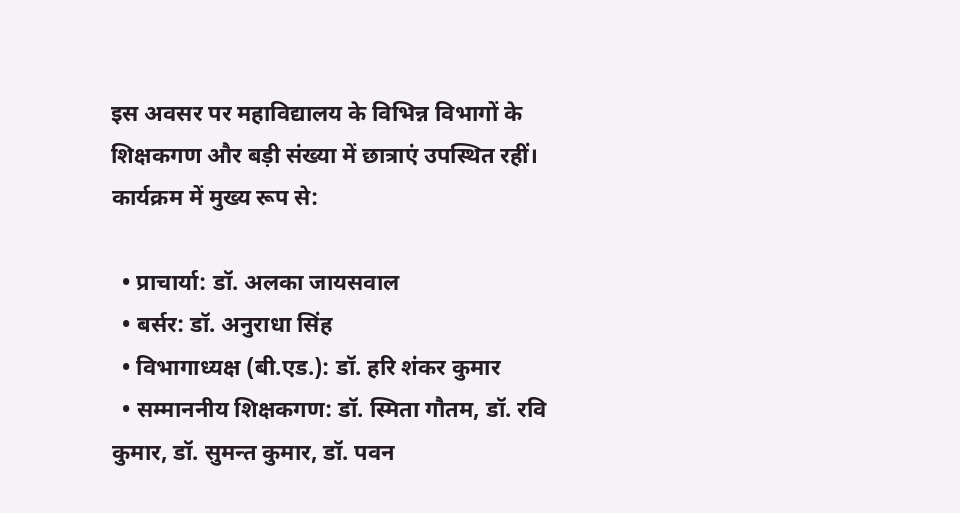इस अवसर पर महाविद्यालय के विभिन्न विभागों के शिक्षकगण और बड़ी संख्या में छात्राएं उपस्थित रहीं। कार्यक्रम में मुख्य रूप से:

  • प्राचार्या: डॉ. अलका जायसवाल
  • बर्सर: डॉ. अनुराधा सिंह
  • विभागाध्यक्ष (बी.एड.): डॉ. हरि शंकर कुमार
  • सम्माननीय शिक्षकगण: डॉ. स्मिता गौतम, डॉ. रवि कुमार, डॉ. सुमन्त कुमार, डॉ. पवन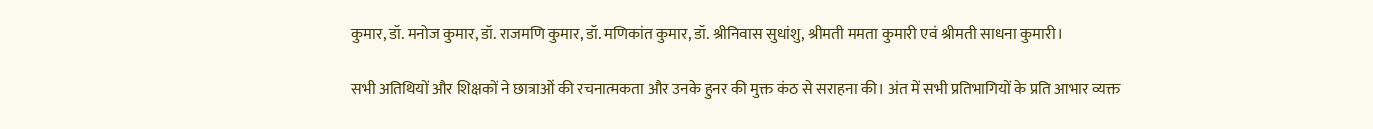कुमार, डॉ. मनोज कुमार, डॉ. राजमणि कुमार, डॉ. मणिकांत कुमार, डॉ. श्रीनिवास सुधांशु, श्रीमती ममता कुमारी एवं श्रीमती साधना कुमारी।

सभी अतिथियों और शिक्षकों ने छात्राओं की रचनात्मकता और उनके हुनर की मुक्त कंठ से सराहना की। अंत में सभी प्रतिभागियों के प्रति आभार व्यक्त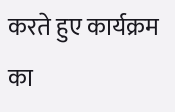करते हुए कार्यक्रम का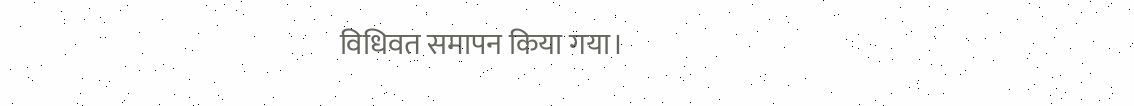विधिवत समापन किया गया।